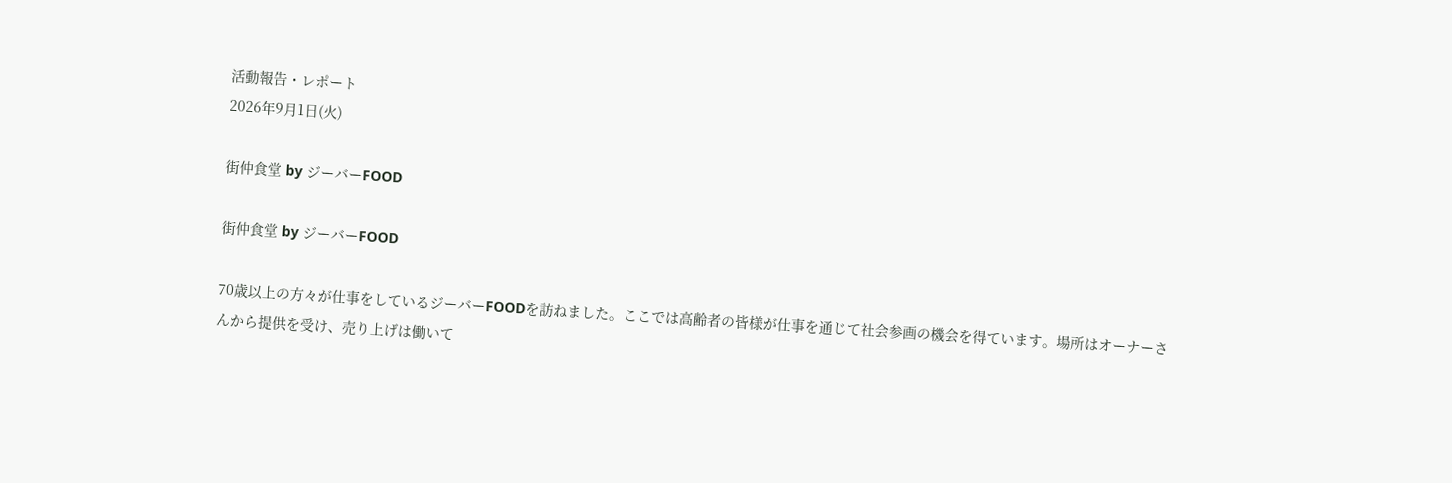活動報告・レポート
2026年9月1日(火)

街仲食堂 by ジーバーFOOD

街仲食堂 by ジーバーFOOD

70歳以上の方々が仕事をしているジーバーFOODを訪ねました。ここでは高齢者の皆様が仕事を通じて社会参画の機会を得ています。場所はオーナーさんから提供を受け、売り上げは働いて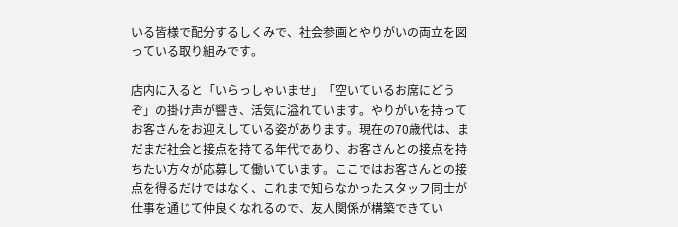いる皆様で配分するしくみで、社会参画とやりがいの両立を図っている取り組みです。

店内に入ると「いらっしゃいませ」「空いているお席にどうぞ」の掛け声が響き、活気に溢れています。やりがいを持ってお客さんをお迎えしている姿があります。現在の70歳代は、まだまだ社会と接点を持てる年代であり、お客さんとの接点を持ちたい方々が応募して働いています。ここではお客さんとの接点を得るだけではなく、これまで知らなかったスタッフ同士が仕事を通じて仲良くなれるので、友人関係が構築できてい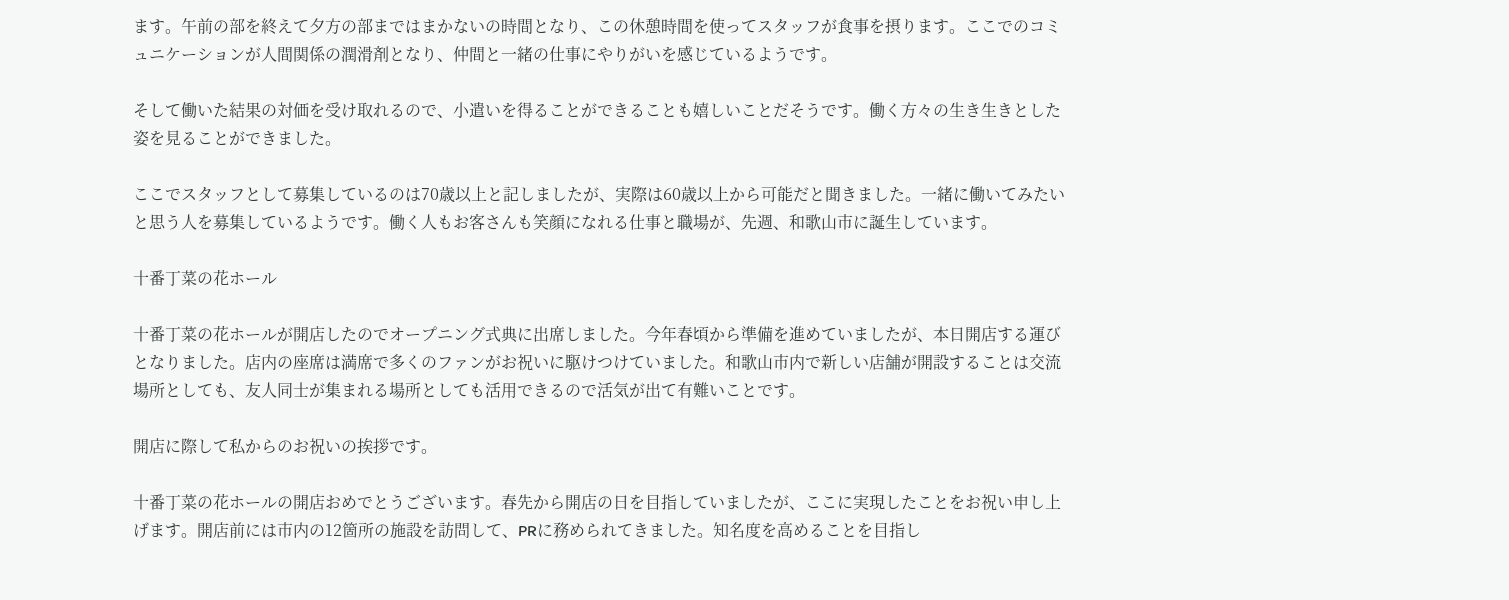ます。午前の部を終えて夕方の部まではまかないの時間となり、この休憩時間を使ってスタッフが食事を摂ります。ここでのコミュニケーションが人間関係の潤滑剤となり、仲間と一緒の仕事にやりがいを感じているようです。

そして働いた結果の対価を受け取れるので、小遣いを得ることができることも嬉しいことだそうです。働く方々の生き生きとした姿を見ることができました。

ここでスタッフとして募集しているのは70歳以上と記しましたが、実際は60歳以上から可能だと聞きました。一緒に働いてみたいと思う人を募集しているようです。働く人もお客さんも笑顔になれる仕事と職場が、先週、和歌山市に誕生しています。

十番丁菜の花ホール

十番丁菜の花ホールが開店したのでオープニング式典に出席しました。今年春頃から準備を進めていましたが、本日開店する運びとなりました。店内の座席は満席で多くのファンがお祝いに駆けつけていました。和歌山市内で新しい店舗が開設することは交流場所としても、友人同士が集まれる場所としても活用できるので活気が出て有難いことです。

開店に際して私からのお祝いの挨拶です。

十番丁菜の花ホールの開店おめでとうございます。春先から開店の日を目指していましたが、ここに実現したことをお祝い申し上げます。開店前には市内の12箇所の施設を訪問して、PRに務められてきました。知名度を高めることを目指し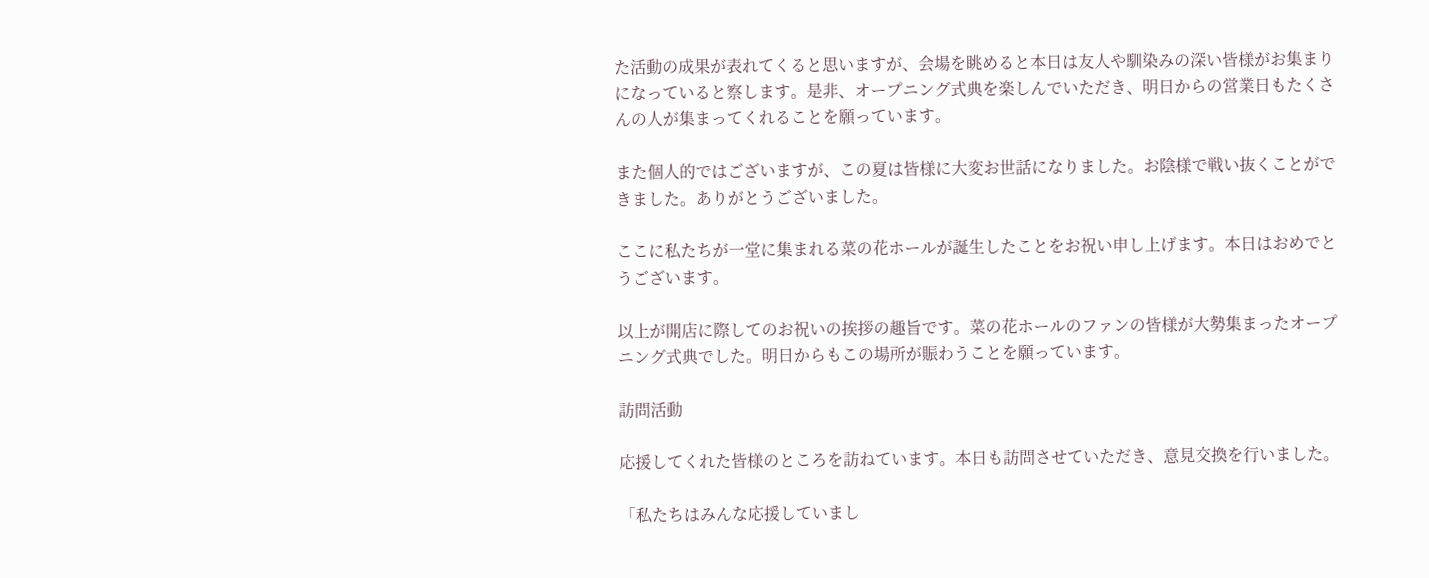た活動の成果が表れてくると思いますが、会場を眺めると本日は友人や馴染みの深い皆様がお集まりになっていると察します。是非、オープニング式典を楽しんでいただき、明日からの営業日もたくさんの人が集まってくれることを願っています。

また個人的ではございますが、この夏は皆様に大変お世話になりました。お陰様で戦い抜くことができました。ありがとうございました。

ここに私たちが一堂に集まれる菜の花ホールが誕生したことをお祝い申し上げます。本日はおめでとうございます。

以上が開店に際してのお祝いの挨拶の趣旨です。菜の花ホールのファンの皆様が大勢集まったオープニング式典でした。明日からもこの場所が賑わうことを願っています。

訪問活動

応援してくれた皆様のところを訪ねています。本日も訪問させていただき、意見交換を行いました。

「私たちはみんな応援していまし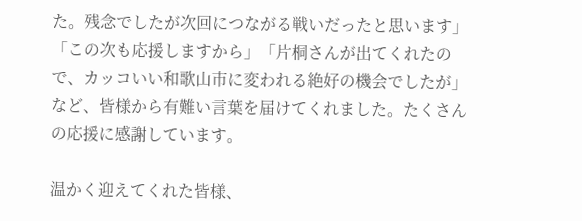た。残念でしたが次回につながる戦いだったと思います」「この次も応援しますから」「片桐さんが出てくれたので、カッコいい和歌山市に変われる絶好の機会でしたが」など、皆様から有難い言葉を届けてくれました。たくさんの応援に感謝しています。

温かく迎えてくれた皆様、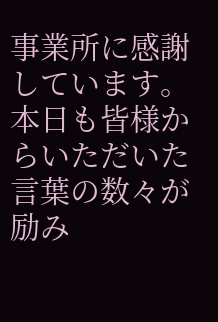事業所に感謝しています。本日も皆様からいただいた言葉の数々が励み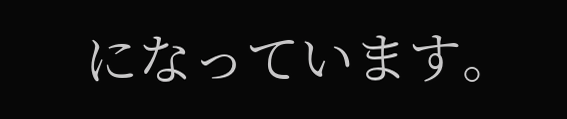になっています。